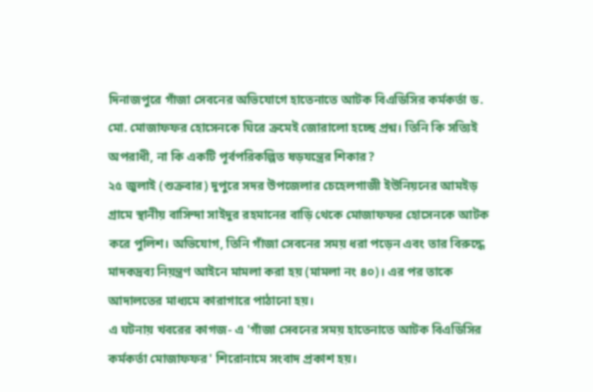দিনাজপুরে গাঁজা সেবনের অভিযোগে হাতেনাতে আটক বিএডিসির কর্মকর্তা ড. মো. মোজাফফর হোসেনকে ঘিরে ক্রমেই জোরালো হচ্ছে প্রশ্ন। তিনি কি সত্যিই অপরাধী, না কি একটি পূর্বপরিকল্পিত ষড়যন্ত্রের শিকার?
২৫ জুলাই (শুক্রবার) দুপুরে সদর উপজেলার চেহেলগাজী ইউনিয়নের আমইড় গ্রামে স্থানীয় বাসিন্দা সাইদুর রহমানের বাড়ি থেকে মোজাফফর হোসেনকে আটক করে পুলিশ। অভিযোগ, তিনি গাঁজা সেবনের সময় ধরা পড়েন এবং তার বিরুদ্ধে মাদকদ্রব্য নিয়ন্ত্রণ আইনে মামলা করা হয় (মামলা নং ৪০)। এর পর তাকে আদালতের মাধ্যমে কারাগারে পাঠানো হয়।
এ ঘটনায় খবরের কাগজ- এ 'গাঁজা সেবনের সময় হাতেনাতে আটক বিএডিসির কর্মকর্তা মোজাফফর' শিরোনামে সংবাদ প্রকাশ হয়।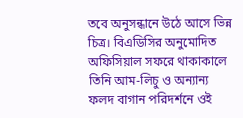তবে অনুসন্ধানে উঠে আসে ভিন্ন চিত্র। বিএডিসির অনুমোদিত অফিসিয়াল সফরে থাকাকালে তিনি আম-লিচু ও অন্যান্য ফলদ বাগান পরিদর্শনে ওই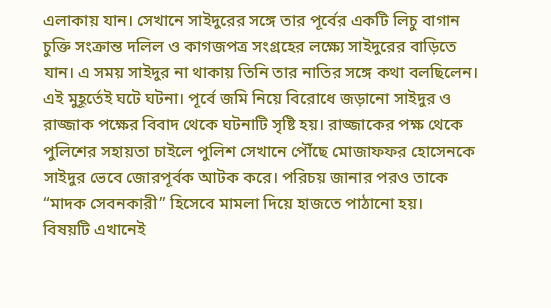এলাকায় যান। সেখানে সাইদুরের সঙ্গে তার পূর্বের একটি লিচু বাগান চুক্তি সংক্রান্ত দলিল ও কাগজপত্র সংগ্রহের লক্ষ্যে সাইদুরের বাড়িতে যান। এ সময় সাইদুর না থাকায় তিনি তার নাতির সঙ্গে কথা বলছিলেন।
এই মুহূর্তেই ঘটে ঘটনা। পূর্বে জমি নিয়ে বিরোধে জড়ানো সাইদুর ও রাজ্জাক পক্ষের বিবাদ থেকে ঘটনাটি সৃষ্টি হয়। রাজ্জাকের পক্ষ থেকে পুলিশের সহায়তা চাইলে পুলিশ সেখানে পৌঁছে মোজাফফর হোসেনকে সাইদুর ভেবে জোরপূর্বক আটক করে। পরিচয় জানার পরও তাকে “মাদক সেবনকারী” হিসেবে মামলা দিয়ে হাজতে পাঠানো হয়।
বিষয়টি এখানেই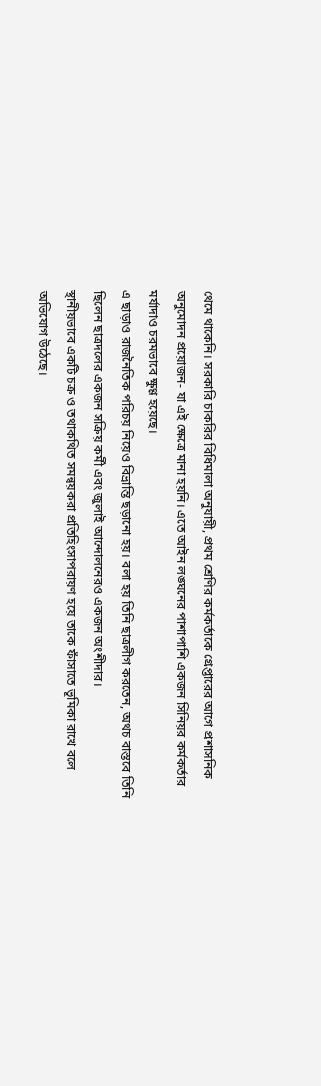থেমে থাকেনি। সরকারি চাকরির বিধিমালা অনুযায়ী, প্রথম শ্রেণির কর্মকর্তাকে গ্রেপ্তারের আগে প্রশাসনিক অনুমোদন প্রয়োজন- যা এই ক্ষেত্রে মানা হয়নি। এতে আইন লঙ্ঘনের পাশাপাশি একজন সিনিয়র কর্মকর্তার মর্যাদাও চরমভাবে ক্ষুণ্ণ হয়েছে।
এ ছাড়াও রাজনৈতিক পরিচয় নিয়েও বিভ্রান্তি ছড়ানো হয়। বলা হয় তিনি ছাত্রলীগ করতেন, অথচ বাস্তবে তিনি ছিলেন ছাত্রদলের একজন সক্রিয় কর্মী এবং জুলাই আন্দোলনেরও একজন অংশীদার।
স্থানীয়ভাবে একটি চক্র ও তথাকথিত সমন্বয়করা প্রতিহিংসাপরায়ণ হয়ে তাকে ফাঁসাতে ভূমিকা রাখে বলে অভিযোগ উঠেছে।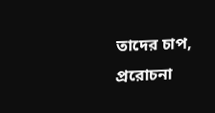তাদের চাপ, প্ররোচনা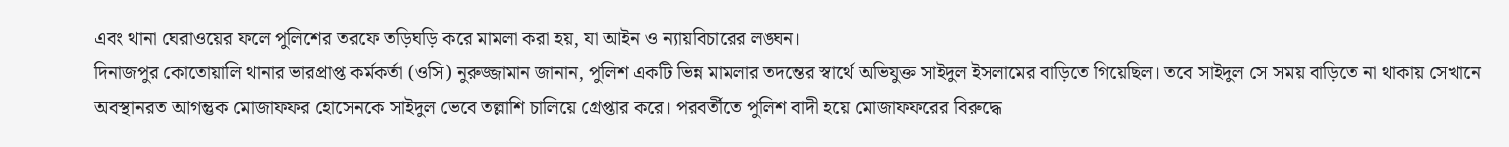এবং থানা ঘেরাওয়ের ফলে পুলিশের তরফে তড়িঘড়ি করে মামলা করা হয়, যা আইন ও ন্যায়বিচারের লঙ্ঘন।
দিনাজপুর কোতোয়ালি থানার ভারপ্রাপ্ত কর্মকর্তা (ওসি) নুরুজ্জামান জানান, পুলিশ একটি ভিন্ন মামলার তদন্তের স্বার্থে অভিযুক্ত সাইদুল ইসলামের বাড়িতে গিয়েছিল। তবে সাইদুল সে সময় বাড়িতে না থাকায় সেখানে অবস্থানরত আগন্তুক মোজাফফর হোসেনকে সাইদুল ভেবে তল্লাশি চালিয়ে গ্রেপ্তার করে। পরবর্তীতে পুলিশ বাদী হয়ে মোজাফফরের বিরুদ্ধে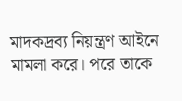মাদকদ্রব্য নিয়ন্ত্রণ আইনে মামলা করে। পরে তাকে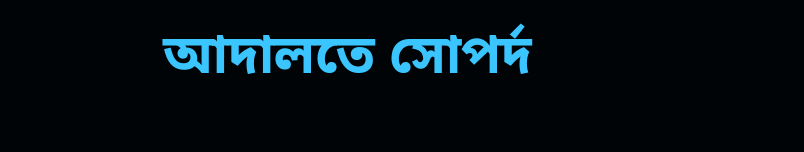আদালতে সোপর্দ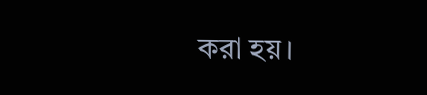করা হয়।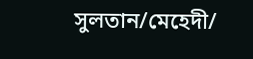সুলতান/মেহেদী/